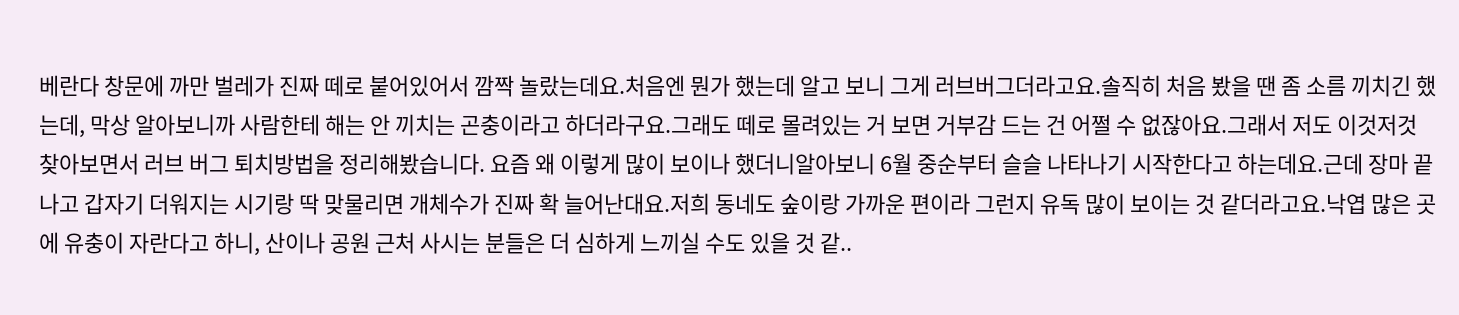베란다 창문에 까만 벌레가 진짜 떼로 붙어있어서 깜짝 놀랐는데요.처음엔 뭔가 했는데 알고 보니 그게 러브버그더라고요.솔직히 처음 봤을 땐 좀 소름 끼치긴 했는데, 막상 알아보니까 사람한테 해는 안 끼치는 곤충이라고 하더라구요.그래도 떼로 몰려있는 거 보면 거부감 드는 건 어쩔 수 없잖아요.그래서 저도 이것저것 찾아보면서 러브 버그 퇴치방법을 정리해봤습니다. 요즘 왜 이렇게 많이 보이나 했더니알아보니 6월 중순부터 슬슬 나타나기 시작한다고 하는데요.근데 장마 끝나고 갑자기 더워지는 시기랑 딱 맞물리면 개체수가 진짜 확 늘어난대요.저희 동네도 숲이랑 가까운 편이라 그런지 유독 많이 보이는 것 같더라고요.낙엽 많은 곳에 유충이 자란다고 하니, 산이나 공원 근처 사시는 분들은 더 심하게 느끼실 수도 있을 것 같..